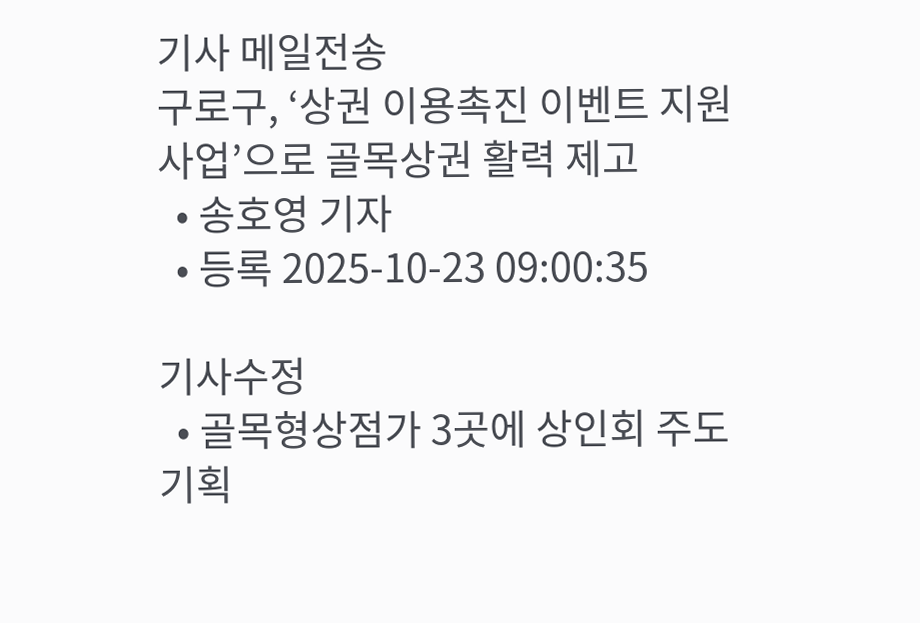기사 메일전송
구로구, ‘상권 이용촉진 이벤트 지원사업’으로 골목상권 활력 제고
  • 송호영 기자
  • 등록 2025-10-23 09:00:35

기사수정
  • 골목형상점가 3곳에 상인회 주도 기획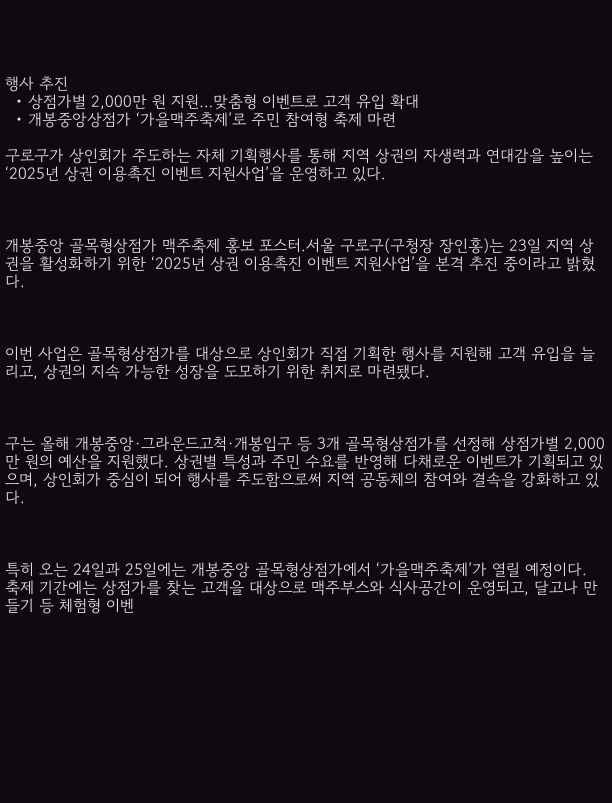행사 추진
  • 상점가별 2,000만 원 지원…맞춤형 이벤트로 고객 유입 확대
  • 개봉중앙상점가 ‘가을맥주축제’로 주민 참여형 축제 마련

구로구가 상인회가 주도하는 자체 기획행사를 통해 지역 상권의 자생력과 연대감을 높이는 ‘2025년 상권 이용촉진 이벤트 지원사업’을 운영하고 있다.



개봉중앙 골목형상점가 맥주축제 홍보 포스터.서울 구로구(구청장 장인홍)는 23일 지역 상권을 활성화하기 위한 ‘2025년 상권 이용촉진 이벤트 지원사업’을 본격 추진 중이라고 밝혔다.



이번 사업은 골목형상점가를 대상으로 상인회가 직접 기획한 행사를 지원해 고객 유입을 늘리고, 상권의 지속 가능한 성장을 도모하기 위한 취지로 마련됐다.



구는 올해 개봉중앙·그라운드고척·개봉입구 등 3개 골목형상점가를 선정해 상점가별 2,000만 원의 예산을 지원했다. 상권별 특성과 주민 수요를 반영해 다채로운 이벤트가 기획되고 있으며, 상인회가 중심이 되어 행사를 주도함으로써 지역 공동체의 참여와 결속을 강화하고 있다.



특히 오는 24일과 25일에는 개봉중앙 골목형상점가에서 ‘가을맥주축제’가 열릴 예정이다. 축제 기간에는 상점가를 찾는 고객을 대상으로 맥주부스와 식사공간이 운영되고, 달고나 만들기 등 체험형 이벤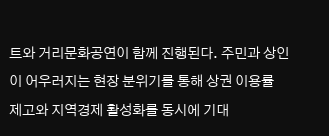트와 거리문화공연이 함께 진행된다. 주민과 상인이 어우러지는 현장 분위기를 통해 상권 이용률 제고와 지역경제 활성화를 동시에 기대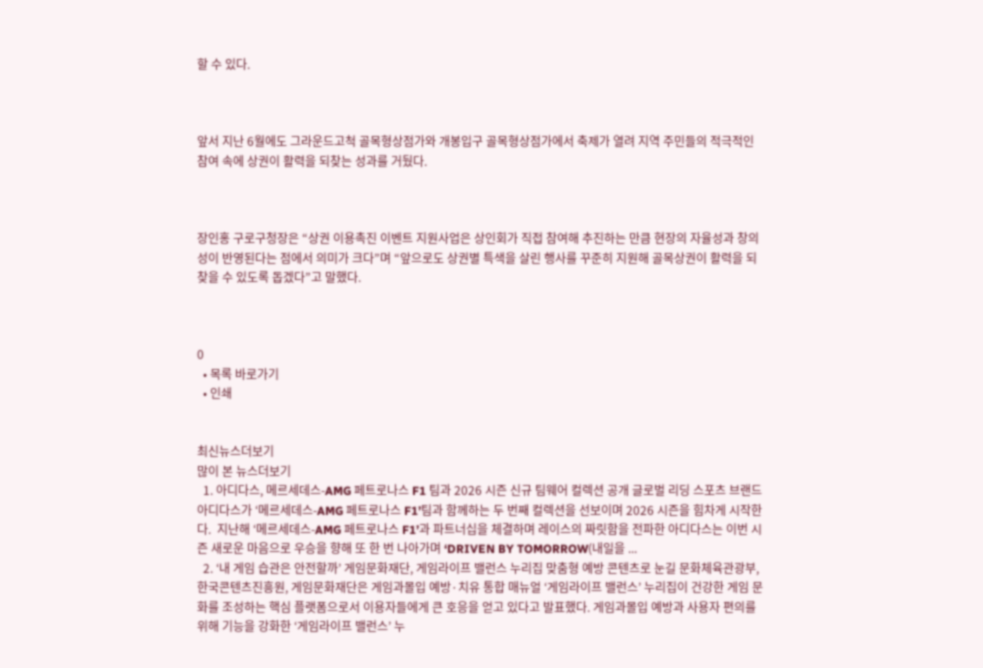할 수 있다.



앞서 지난 6월에도 그라운드고척 골목형상점가와 개봉입구 골목형상점가에서 축제가 열려 지역 주민들의 적극적인 참여 속에 상권이 활력을 되찾는 성과를 거뒀다.



장인홍 구로구청장은 “상권 이용촉진 이벤트 지원사업은 상인회가 직접 참여해 추진하는 만큼 현장의 자율성과 창의성이 반영된다는 점에서 의미가 크다”며 “앞으로도 상권별 특색을 살린 행사를 꾸준히 지원해 골목상권이 활력을 되찾을 수 있도록 돕겠다”고 말했다.



0
  • 목록 바로가기
  • 인쇄


최신뉴스더보기
많이 본 뉴스더보기
  1. 아디다스, 메르세데스-AMG 페트로나스 F1 팀과 2026 시즌 신규 팀웨어 컬렉션 공개 글로벌 리딩 스포츠 브랜드 아디다스가 ‘메르세데스-AMG 페트로나스 F1’팀과 함께하는 두 번째 컬렉션을 선보이며 2026 시즌을 힘차게 시작한다.  지난해 ‘메르세데스-AMG 페트로나스 F1’과 파트너십을 체결하며 레이스의 짜릿함을 전파한 아디다스는 이번 시즌 새로운 마음으로 우승을 향해 또 한 번 나아가며 ‘DRIVEN BY TOMORROW(내일을 ...
  2. ‘내 게임 습관은 안전할까’ 게임문화재단, 게임라이프 밸런스 누리집 맞춤형 예방 콘텐츠로 눈길 문화체육관광부, 한국콘텐츠진흥원, 게임문화재단은 게임과몰입 예방·치유 통합 매뉴얼 ‘게임라이프 밸런스’ 누리집이 건강한 게임 문화를 조성하는 핵심 플랫폼으로서 이용자들에게 큰 호응을 얻고 있다고 발표했다. 게임과몰입 예방과 사용자 편의를 위해 기능을 강화한 ‘게임라이프 밸런스’ 누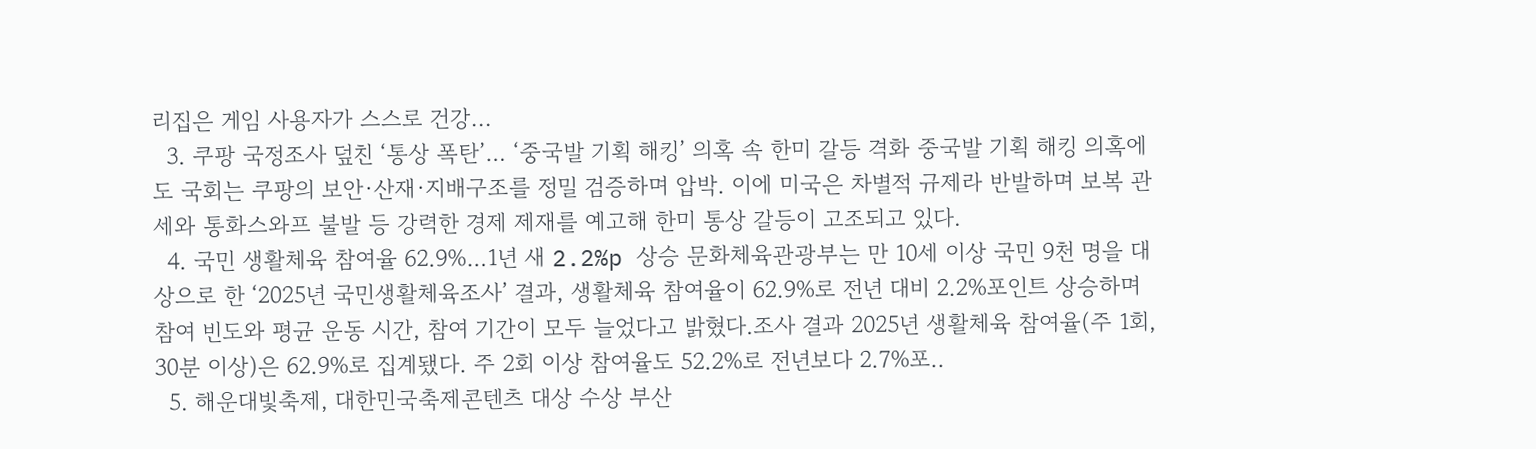리집은 게임 사용자가 스스로 건강...
  3. 쿠팡 국정조사 덮친 ‘통상 폭탄’… ‘중국발 기획 해킹’ 의혹 속 한미 갈등 격화 중국발 기획 해킹 의혹에도 국회는 쿠팡의 보안·산재·지배구조를 정밀 검증하며 압박. 이에 미국은 차별적 규제라 반발하며 보복 관세와 통화스와프 불발 등 강력한 경제 제재를 예고해 한미 통상 갈등이 고조되고 있다.
  4. 국민 생활체육 참여율 62.9%…1년 새 2.2%p 상승 문화체육관광부는 만 10세 이상 국민 9천 명을 대상으로 한 ‘2025년 국민생활체육조사’ 결과, 생활체육 참여율이 62.9%로 전년 대비 2.2%포인트 상승하며 참여 빈도와 평균 운동 시간, 참여 기간이 모두 늘었다고 밝혔다.조사 결과 2025년 생활체육 참여율(주 1회, 30분 이상)은 62.9%로 집계됐다. 주 2회 이상 참여율도 52.2%로 전년보다 2.7%포..
  5. 해운대빛축제, 대한민국축제콘텐츠 대상 수상 부산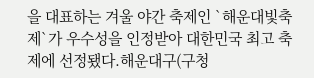을 대표하는 겨울 야간 축제인 `해운대빛축제`가 우수성을 인정받아 대한민국 최고 축제에 선정됐다.해운대구(구청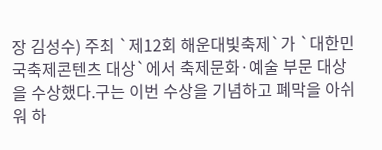장 김성수) 주최 `제12회 해운대빛축제`가 `대한민국축제콘텐츠 대상`에서 축제문화·예술 부문 대상을 수상했다.구는 이번 수상을 기념하고 폐막을 아쉬워 하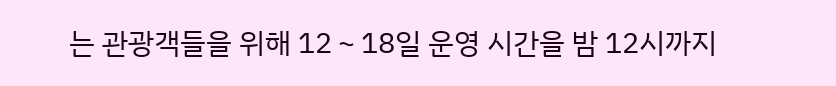는 관광객들을 위해 12∼18일 운영 시간을 밤 12시까지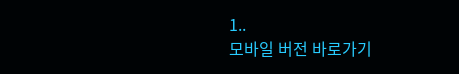1..
모바일 버전 바로가기